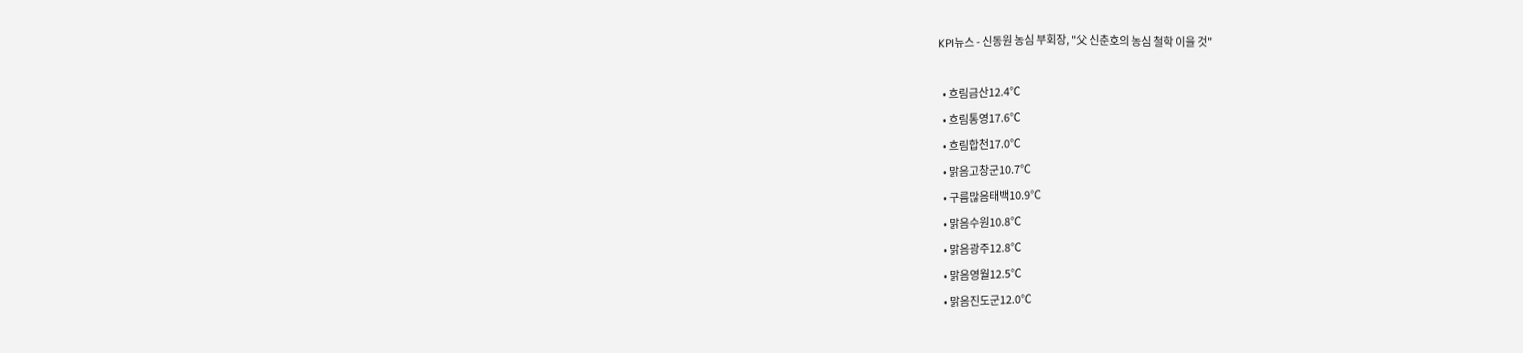KPI뉴스 - 신동원 농심 부회장, "父 신춘호의 농심 철학 이을 것"

  • 흐림금산12.4℃
  • 흐림통영17.6℃
  • 흐림합천17.0℃
  • 맑음고창군10.7℃
  • 구름많음태백10.9℃
  • 맑음수원10.8℃
  • 맑음광주12.8℃
  • 맑음영월12.5℃
  • 맑음진도군12.0℃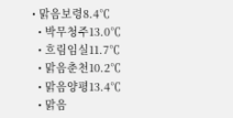• 맑음보령8.4℃
  • 박무청주13.0℃
  • 흐림임실11.7℃
  • 맑음춘천10.2℃
  • 맑음양평13.4℃
  • 맑음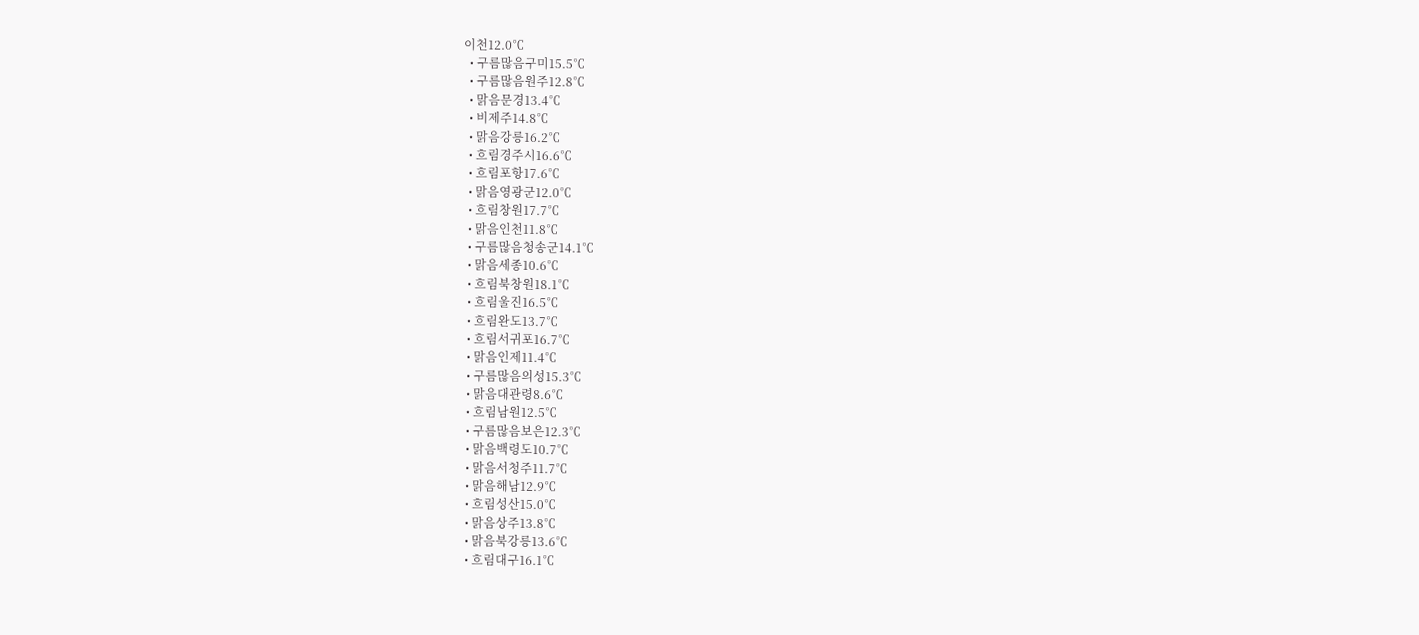이천12.0℃
  • 구름많음구미15.5℃
  • 구름많음원주12.8℃
  • 맑음문경13.4℃
  • 비제주14.8℃
  • 맑음강릉16.2℃
  • 흐림경주시16.6℃
  • 흐림포항17.6℃
  • 맑음영광군12.0℃
  • 흐림창원17.7℃
  • 맑음인천11.8℃
  • 구름많음청송군14.1℃
  • 맑음세종10.6℃
  • 흐림북창원18.1℃
  • 흐림울진16.5℃
  • 흐림완도13.7℃
  • 흐림서귀포16.7℃
  • 맑음인제11.4℃
  • 구름많음의성15.3℃
  • 맑음대관령8.6℃
  • 흐림남원12.5℃
  • 구름많음보은12.3℃
  • 맑음백령도10.7℃
  • 맑음서청주11.7℃
  • 맑음해남12.9℃
  • 흐림성산15.0℃
  • 맑음상주13.8℃
  • 맑음북강릉13.6℃
  • 흐림대구16.1℃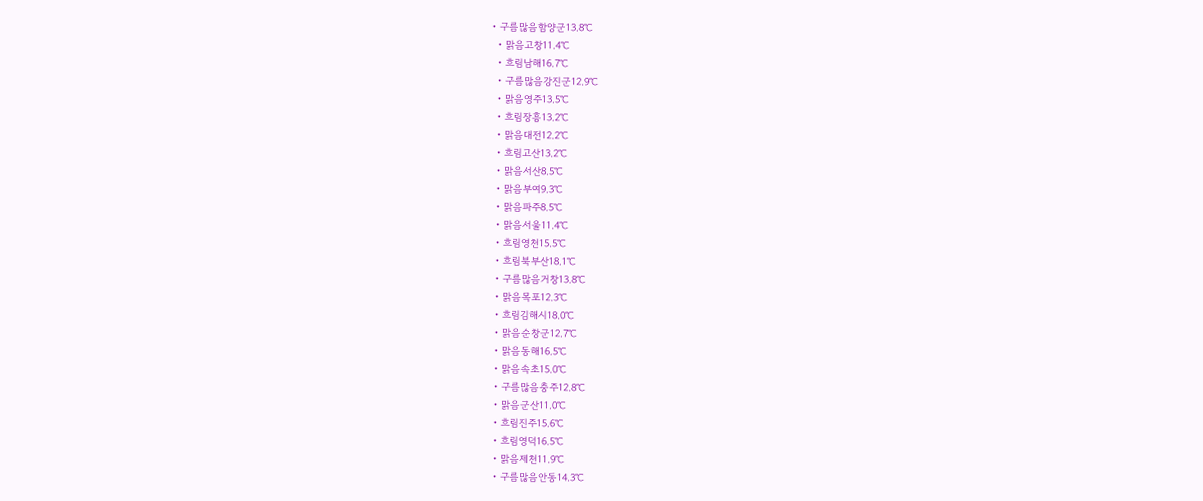• 구름많음함양군13.8℃
  • 맑음고창11.4℃
  • 흐림남해16.7℃
  • 구름많음강진군12.9℃
  • 맑음영주13.5℃
  • 흐림장흥13.2℃
  • 맑음대전12.2℃
  • 흐림고산13.2℃
  • 맑음서산8.5℃
  • 맑음부여9.3℃
  • 맑음파주8.5℃
  • 맑음서울11.4℃
  • 흐림영천15.5℃
  • 흐림북부산18.1℃
  • 구름많음거창13.8℃
  • 맑음목포12.3℃
  • 흐림김해시18.0℃
  • 맑음순창군12.7℃
  • 맑음동해16.5℃
  • 맑음속초15.0℃
  • 구름많음충주12.8℃
  • 맑음군산11.0℃
  • 흐림진주15.6℃
  • 흐림영덕16.5℃
  • 맑음제천11.9℃
  • 구름많음안동14.3℃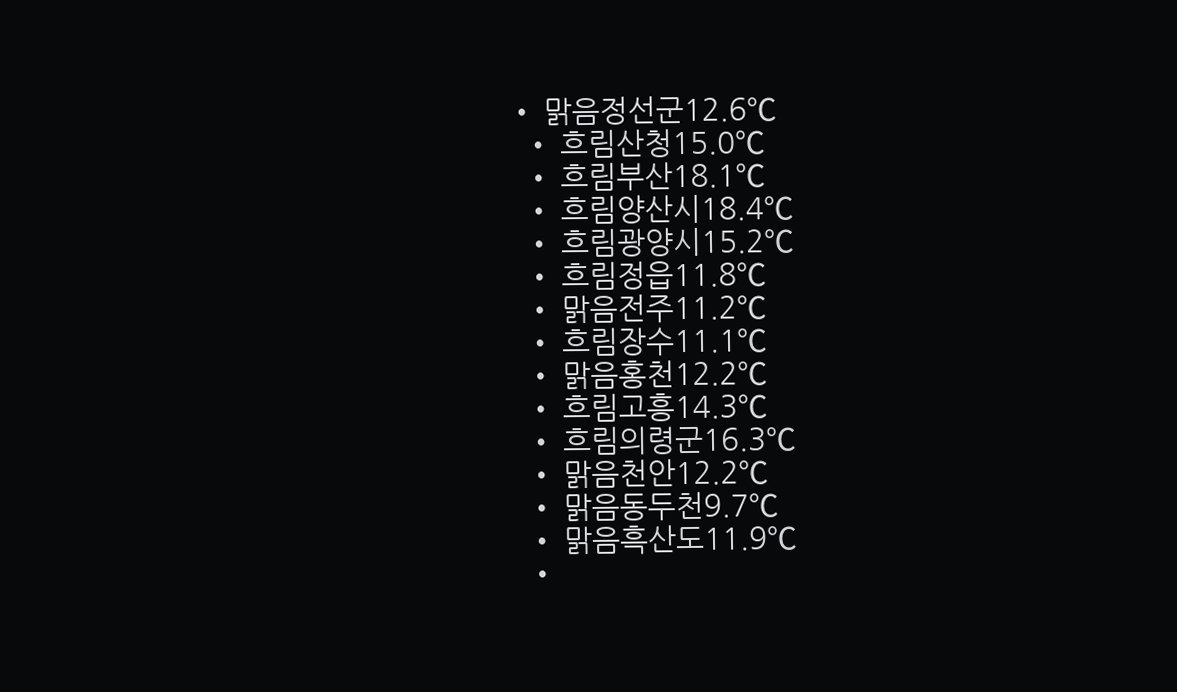• 맑음정선군12.6℃
  • 흐림산청15.0℃
  • 흐림부산18.1℃
  • 흐림양산시18.4℃
  • 흐림광양시15.2℃
  • 흐림정읍11.8℃
  • 맑음전주11.2℃
  • 흐림장수11.1℃
  • 맑음홍천12.2℃
  • 흐림고흥14.3℃
  • 흐림의령군16.3℃
  • 맑음천안12.2℃
  • 맑음동두천9.7℃
  • 맑음흑산도11.9℃
  •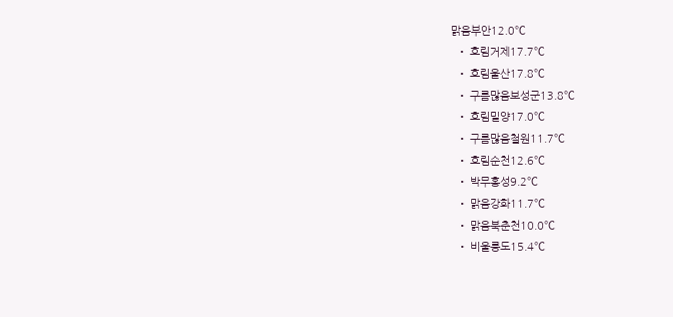맑음부안12.0℃
  • 흐림거제17.7℃
  • 흐림울산17.8℃
  • 구름많음보성군13.8℃
  • 흐림밀양17.0℃
  • 구름많음철원11.7℃
  • 흐림순천12.6℃
  • 박무홍성9.2℃
  • 맑음강화11.7℃
  • 맑음북춘천10.0℃
  • 비울릉도15.4℃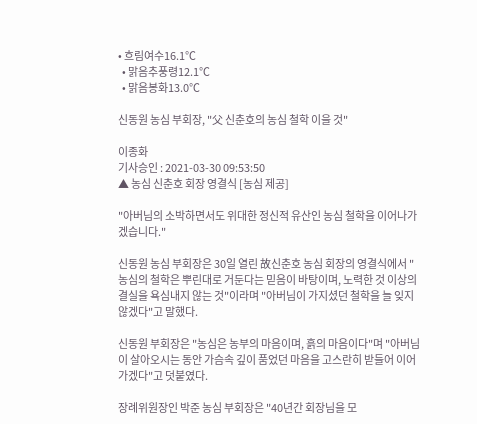• 흐림여수16.1℃
  • 맑음추풍령12.1℃
  • 맑음봉화13.0℃

신동원 농심 부회장, "父 신춘호의 농심 철학 이을 것"

이종화
기사승인 : 2021-03-30 09:53:50
▲ 농심 신춘호 회장 영결식 [농심 제공]

"아버님의 소박하면서도 위대한 정신적 유산인 농심 철학을 이어나가겠습니다."

신동원 농심 부회장은 30일 열린 故신춘호 농심 회장의 영결식에서 "농심의 철학은 뿌린대로 거둔다는 믿음이 바탕이며, 노력한 것 이상의 결실을 욕심내지 않는 것"이라며 "아버님이 가지셨던 철학을 늘 잊지 않겠다"고 말했다.

신동원 부회장은 "농심은 농부의 마음이며, 흙의 마음이다"며 "아버님이 살아오시는 동안 가슴속 깊이 품었던 마음을 고스란히 받들어 이어가겠다"고 덧붙였다.

장례위원장인 박준 농심 부회장은 "40년간 회장님을 모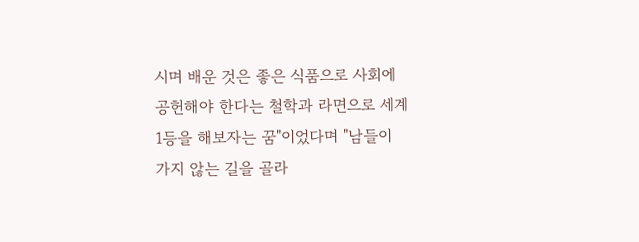시며 배운 것은 좋은 식품으로 사회에 공헌해야 한다는 철학과 라면으로 세계 1등을 해보자는 꿈"이었다며 "남들이 가지 않는 길을 골라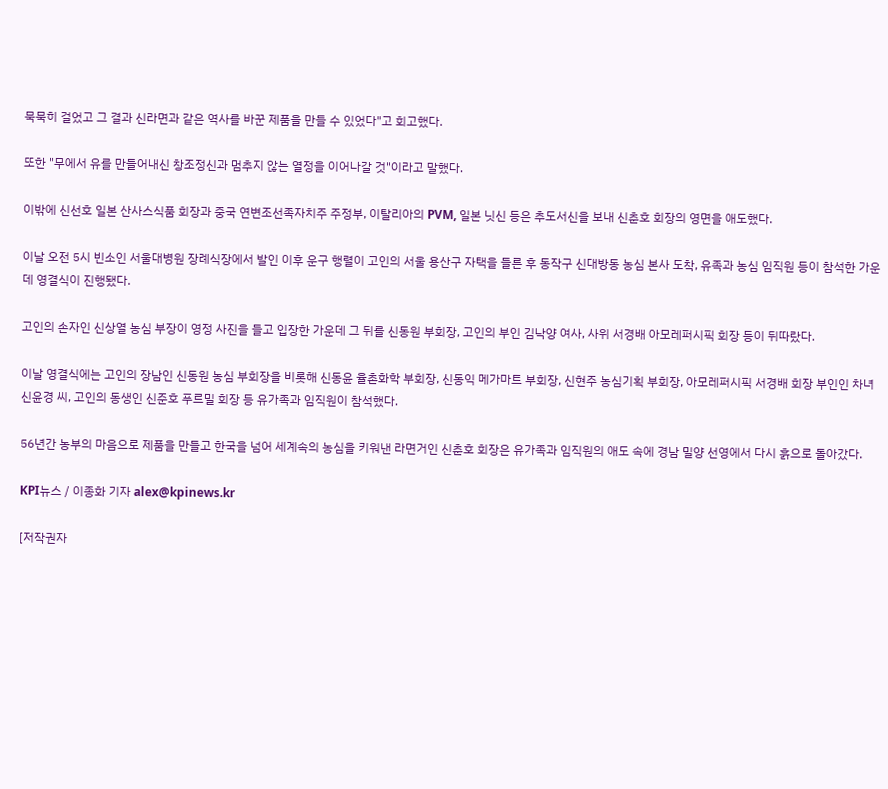묵묵히 걸었고 그 결과 신라면과 같은 역사를 바꾼 제품을 만들 수 있었다"고 회고했다.

또한 "무에서 유를 만들어내신 창조정신과 멈추지 않는 열정을 이어나갈 것"이라고 말했다.

이밖에 신선호 일본 산사스식품 회장과 중국 연변조선족자치주 주정부, 이탈리아의 PVM, 일본 닛신 등은 추도서신을 보내 신춘호 회장의 영면을 애도했다.

이날 오전 5시 빈소인 서울대병원 장례식장에서 발인 이후 운구 행렬이 고인의 서울 용산구 자택을 들른 후 동작구 신대방동 농심 본사 도착, 유족과 농심 임직원 등이 참석한 가운데 영결식이 진행됐다.

고인의 손자인 신상열 농심 부장이 영정 사진을 들고 입장한 가운데 그 뒤를 신동원 부회장, 고인의 부인 김낙양 여사, 사위 서경배 아모레퍼시픽 회장 등이 뒤따랐다.

이날 영결식에는 고인의 장남인 신동원 농심 부회장을 비롯해 신동윤 율촌화학 부회장, 신동익 메가마트 부회장, 신현주 농심기획 부회장, 아모레퍼시픽 서경배 회장 부인인 차녀 신윤경 씨, 고인의 동생인 신준호 푸르밀 회장 등 유가족과 임직원이 참석했다.

56년간 농부의 마음으로 제품을 만들고 한국을 넘어 세계속의 농심을 키워낸 라면거인 신춘호 회장은 유가족과 임직원의 애도 속에 경남 밀양 선영에서 다시 흙으로 돌아갔다.

KPI뉴스 / 이종화 기자 alex@kpinews.kr

[저작권자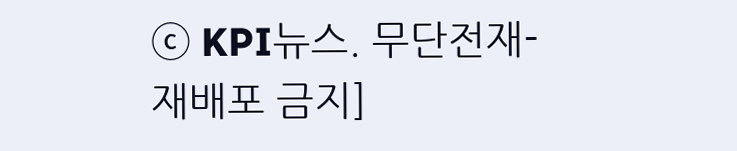ⓒ KPI뉴스. 무단전재-재배포 금지]